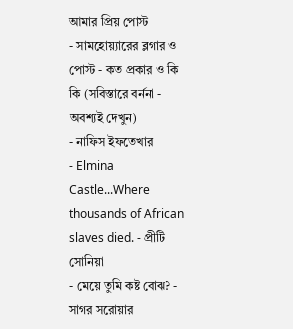আমার প্রিয় পোস্ট
- সামহোয়্যারের ব্লগার ও পোস্ট - কত প্রকার ও কি কি (সবিস্তারে বর্ননা - অবশ্যই দেখুন)
- নাফিস ইফতেখার
- Elmina Castle...Where thousands of African slaves died. - প্রীটি সোনিয়া
- মেয়ে তুমি কষ্ট বোঝ? - সাগর সরোয়ার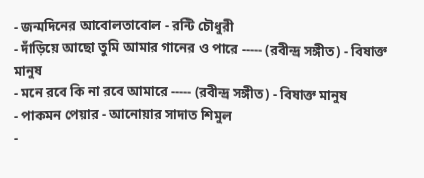- জন্মদিনের আবোলতাবোল - রন্টি চৌধুরী
- দাঁড়িয়ে আছো তুমি আমার গানের ও পারে ----- (রবীন্দ্র সঙ্গীত) - বিষাক্ত মানুষ
- মনে রবে কি না রবে আমারে ----- (রবীন্দ্র সঙ্গীত) - বিষাক্ত মানুষ
- পাকমন পেয়ার - আনোয়ার সাদাত শিমুল
-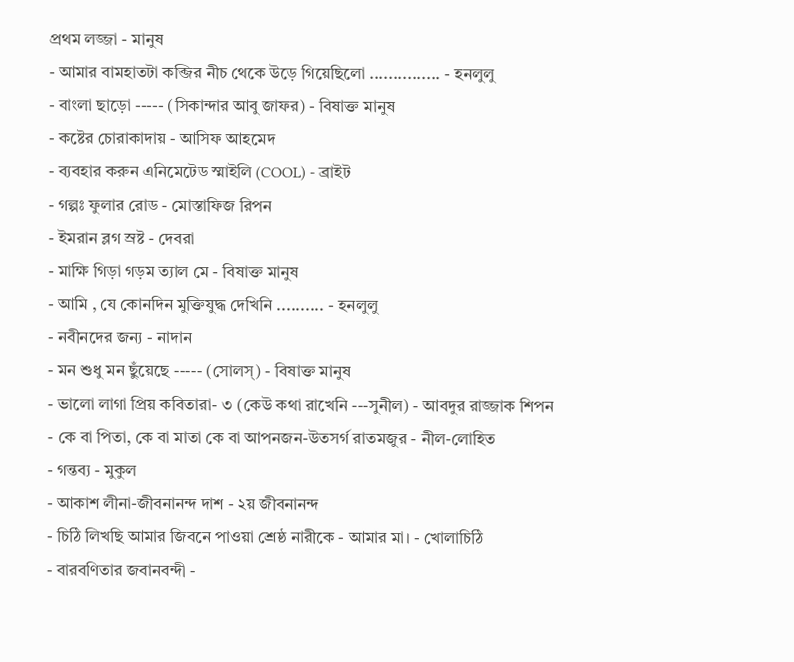প্রথম লজ্জা - মানুষ
- আমার বামহাতটা কব্জির নীচ থেকে উড়ে গিয়েছিলো ............... - হনলুলু
- বাংলা ছাড়ো ----- (সিকান্দার আবু জাফর) - বিষাক্ত মানুষ
- কষ্টের চোরাকাদায় - আসিফ আহমেদ
- ব্যবহার করুন এনিমেটেড স্মাইলি (COOL) - ব্রাইট
- গল্পঃ ফুলার রোড - মোস্তাফিজ রিপন
- ইমরান ব্লগ স্রষ্ট - দেবরা
- মাক্ষি গিড়া গড়ম ত্যাল মে - বিষাক্ত মানুষ
- আমি , যে কোনদিন মুক্তিযুদ্ধ দেখিনি .......... - হনলুলু
- নবীনদের জন্য - নাদান
- মন শুধু মন ছুঁয়েছে ----- (সোলস্) - বিষাক্ত মানুষ
- ভালো লাগা প্রিয় কবিতারা- ৩ (কেউ কথা রাখেনি ---সুনীল) - আবদুর রাজ্জাক শিপন
- কে বা পিতা, কে বা মাতা কে বা আপনজন-উতসর্গ রাতমজুর - নীল-লোহিত
- গন্তব্য - মুকুল
- আকাশ লীনা-জীবনানন্দ দাশ - ২য় জীবনানন্দ
- চিঠি লিখছি আমার জিবনে পাওয়া শ্রেষ্ঠ নারীকে - আমার মা। - খোলাচিঠি
- বারবণিতার জবানবন্দী -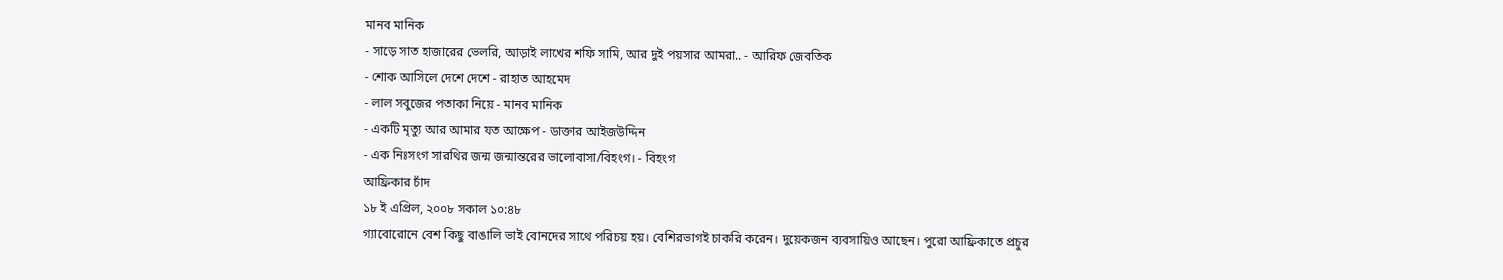মানব মানিক
- সাড়ে সাত হাজারের ভেলরি, আড়াই লাখের শফি সামি, আর দুই পয়সার আমরা.. - আরিফ জেবতিক
- শোক আসিলে দেশে দেশে - রাহাত আহমেদ
- লাল সবুজের পতাকা নিয়ে - মানব মানিক
- একটি মৃত্যু আর আমার যত আক্ষেপ - ডাক্তার আইজউদ্দিন
- এক নিঃসংগ সারথির জন্ম জন্মান্তরের ভালোবাসা/বিহংগ। - বিহংগ
আফ্রিকার চাঁদ
১৮ ই এপ্রিল, ২০০৮ সকাল ১০:৪৮
গ্যাবোরোনে বেশ কিছু বাঙালি ভাই বোনদের সাথে পরিচয় হয়। বেশিরভাগই চাকরি করেন। দুয়েকজন ব্যবসায়িও আছেন। পুরো আফ্রিকাতে প্রচুর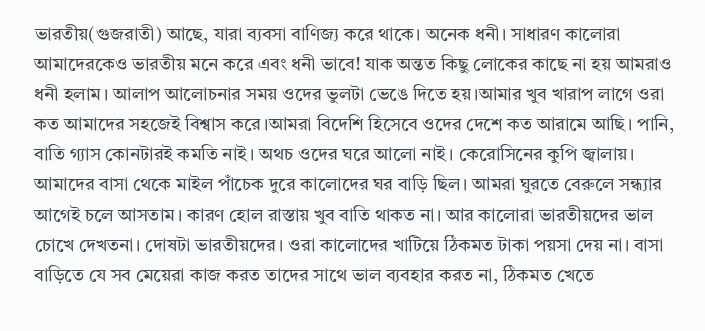ভারতীয়(গুজরাতী) আছে, যারা ব্যবসা বাণিজ্য করে থাকে। অনেক ধনী। সাধারণ কালোরা আমাদেরকেও ভারতীয় মনে করে এবং ধনী ভাবে! যাক অন্তত কিছু লোকের কাছে না হয় আমরাও ধনী হলাম। আলাপ আলোচনার সময় ওদের ভুলটা ভেঙে দিতে হয়।আমার খুব খারাপ লাগে ওরা কত আমাদের সহজেই বিশ্বাস করে।আমরা বিদেশি হিসেবে ওদের দেশে কত আরামে আছি। পানি, বাতি গ্যাস কোনটারই কমতি নাই। অথচ ওদের ঘরে আলো নাই। কেরোসিনের কুপি জ্বালায়। আমাদের বাসা থেকে মাইল পাঁচেক দুরে কালোদের ঘর বাড়ি ছিল। আমরা ঘুরতে বেরুলে সন্ধ্যার আগেই চলে আসতাম। কারণ হোল রাস্তায় খুব বাতি থাকত না। আর কালোরা ভারতীয়দের ভাল চোখে দেখতনা। দোষটা ভারতীয়দের। ওরা কালোদের খাটিয়ে ঠিকমত টাকা পয়সা দেয় না। বাসা বাড়িতে যে সব মেয়েরা কাজ করত তাদের সাথে ভাল ব্যবহার করত না, ঠিকমত খেতে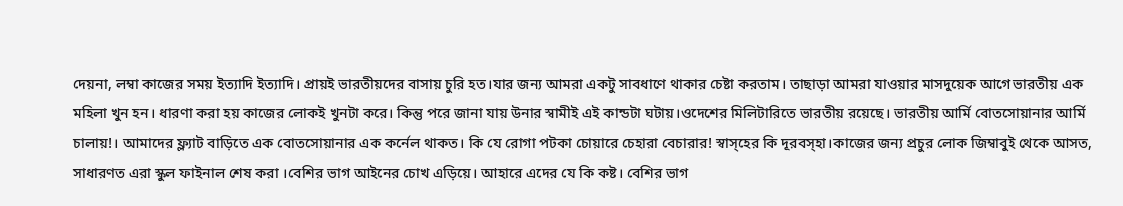দেয়না, লম্বা কাজের সময় ইত্যাদি ইত্যাদি। প্রায়ই ভারতীয়দের বাসায় চুরি হত।যার জন্য আমরা একটু সাবধাণে থাকার চেষ্টা করতাম। তাছাড়া আমরা যাওয়ার মাসদুয়েক আগে ভারতীয় এক মহিলা খুন হন। ধারণা করা হয় কাজের লোকই খুনটা করে। কিন্তু পরে জানা যায় উনার স্বামীই এই কান্ডটা ঘটায়।ওদেশের মিলিটারিতে ভারতীয় রয়েছে। ভারতীয় আর্মি বোতসোয়ানার আর্মি চালায়!। আমাদের ফ্ল্যাট বাড়িতে এক বোতসোয়ানার এক কর্নেল থাকত। কি যে রোগা পটকা চোয়ারে চেহারা বেচারার! স্বাস্হের কি দূরবস্হা।কাজের জন্য প্রচুর লোক জিম্বাবুই থেকে আসত, সাধারণত এরা স্কুল ফাইনাল শেষ করা ।বেশির ভাগ আইনের চোখ এড়িয়ে। আহারে এদের যে কি কষ্ট। বেশির ভাগ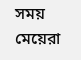সময় মেয়েরা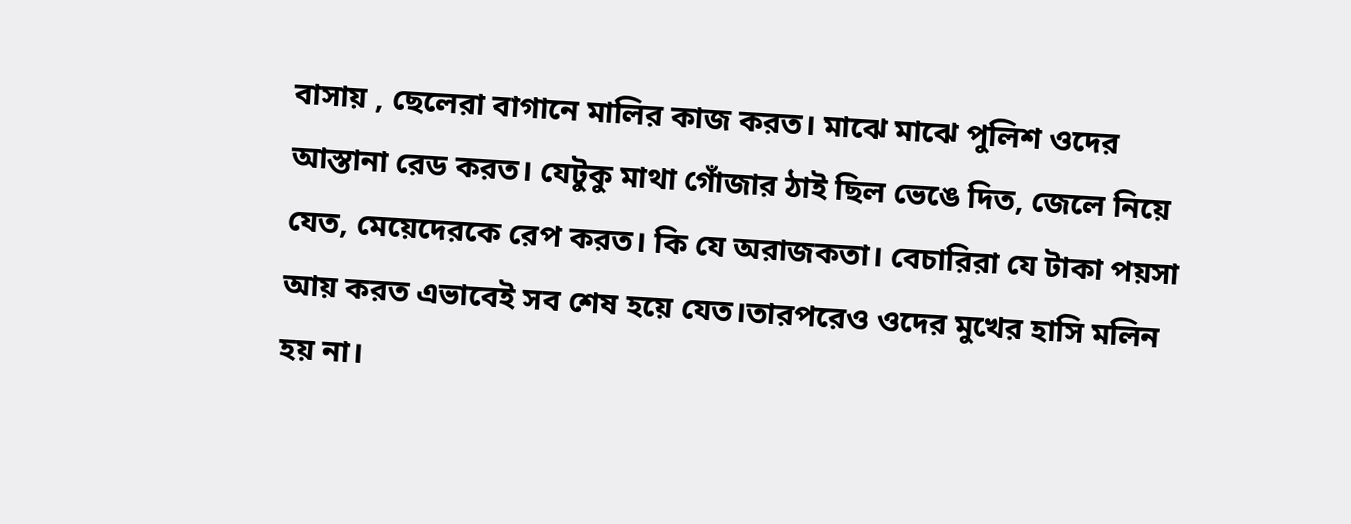বাসায় , ছেলেরা বাগানে মালির কাজ করত। মাঝে মাঝে পুলিশ ওদের আস্তানা রেড করত। যেটুকু মাথা গোঁজার ঠাই ছিল ভেঙে দিত, জেলে নিয়ে যেত, মেয়েদেরকে রেপ করত। কি যে অরাজকতা। বেচারিরা যে টাকা পয়সা আয় করত এভাবেই সব শেষ হয়ে যেত।তারপরেও ওদের মুখের হাসি মলিন হয় না।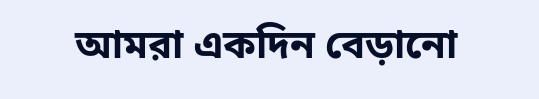আমরা একদিন বেড়ানো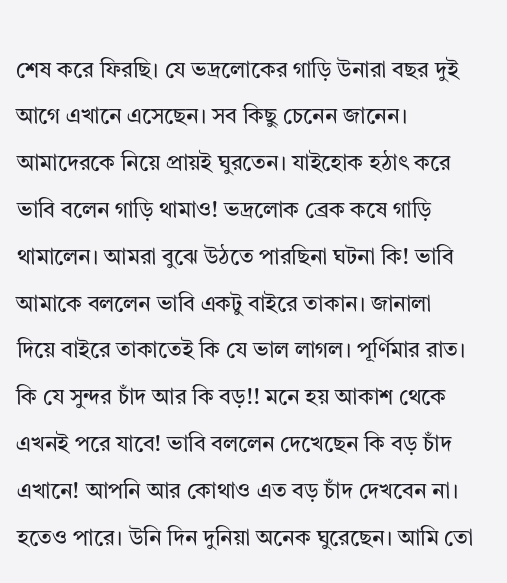শেষ করে ফিরছি। যে ভদ্রলোকের গাড়ি উনারা বছর দুই আগে এখানে এসেছেন। সব কিছু চেনেন জানেন। আমাদেরকে নিয়ে প্রায়ই ঘুরতেন। যাইহোক হঠাৎ করে ভাবি বলেন গাড়ি থামাও! ভদ্রলোক ব্রেক কষে গাড়ি থামালেন। আমরা বুঝে উঠতে পারছিনা ঘটনা কি! ভাবি আমাকে বললেন ভাবি একটু বাইরে তাকান। জানালা দিয়ে বাইরে তাকাতেই কি যে ভাল লাগল। পূর্ণিমার রাত। কি যে সুন্দর চাঁদ আর কি বড়!! মনে হয় আকাশ থেকে এখনই পরে যাবে! ভাবি বললেন দেখেছেন কি বড় চাঁদ এখানে! আপনি আর কোথাও এত বড় চাঁদ দেখবেন না। হতেও পারে। উনি দিন দুনিয়া অনেক ঘুরেছেন। আমি তো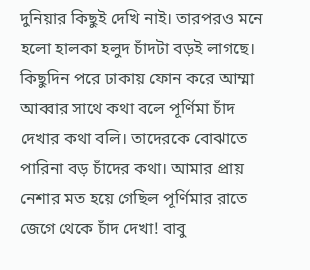দুনিয়ার কিছুই দেখি নাই। তারপরও মনে হলো হালকা হলুদ চাঁদটা বড়ই লাগছে। কিছুদিন পরে ঢাকায় ফোন করে আম্মা আব্বার সাথে কথা বলে পূর্ণিমা চাঁদ দেখার কথা বলি। তাদেরকে বোঝাতে পারিনা বড় চাঁদের কথা। আমার প্রায় নেশার মত হয়ে গেছিল পূর্ণিমার রাতে জেগে থেকে চাঁদ দেখা! বাবু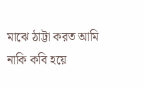মাঝে ঠাট্টা করত আমি নাকি কবি হয়ে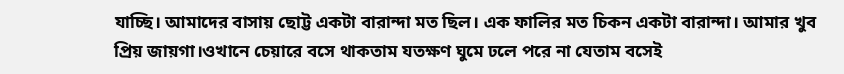যাচ্ছি। আমাদের বাসায় ছোট্ট একটা বারান্দা মত ছিল। এক ফালির মত চিকন একটা বারান্দা। আমার খুব প্রিয় জায়গা।ওখানে চেয়ারে বসে থাকতাম যতক্ষণ ঘুমে ঢলে পরে না যেতাম বসেই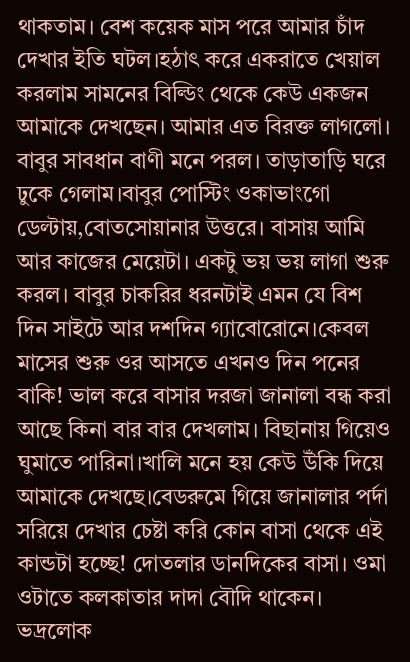থাকতাম। বেশ কয়েক মাস পরে আমার চাঁদ দেখার ইতি ঘটল।হঠাৎ করে একরাতে খেয়াল করলাম সামনের বিল্ডিং থেকে কেউ একজন আমাকে দেখছেন। আমার এত বিরক্ত লাগলো। বাবুর সাবধান বাণী মনে পরল। তাড়াতাড়ি ঘরে ঢুকে গেলাম।বাবুর পোস্টিং ওকাভাংগো ডেল্টায়,বোতসোয়ানার উত্তরে। বাসায় আমি আর কাজের মেয়েটা। একটু ভয় ভয় লাগা শুরু করল। বাবুর চাকরির ধরনটাই এমন যে বিশ দিন সাইটে আর দশদিন গ্যাবোরোনে।কেবল মাসের শুরু ওর আসতে এখনও দিন পনের বাকি! ভাল করে বাসার দরজা জানালা বন্ধ করা আছে কিনা বার বার দেখলাম। বিছানায় গিয়েও ঘুমাতে পারিনা।খালি মনে হয় কেউ উঁকি দিয়ে আমাকে দেখছে।বেডরুমে গিয়ে জানালার পর্দা সরিয়ে দেখার চেষ্টা করি কোন বাসা থেকে এই কান্ডটা হচ্ছে! দোতলার ডানদিকের বাসা। ওমা ওটাতে কলকাতার দাদা বৌদি থাকেন। ভদ্রলোক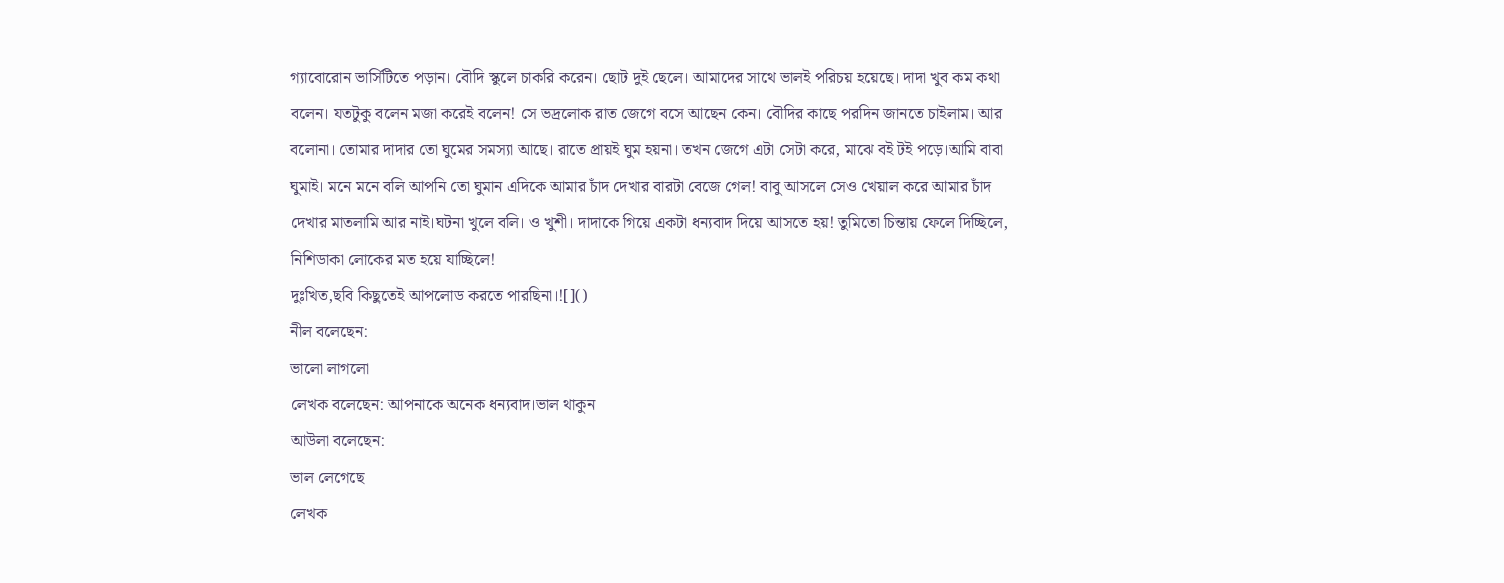গ্যাবোরোন ভার্সিটিতে পড়ান। বৌদি স্কুলে চাকরি করেন। ছোট দুই ছেলে। আমাদের সাথে ভালই পরিচয় হয়েছে। দাদা খুব কম কথা বলেন। যতটুকু বলেন মজা করেই বলেন! সে ভদ্রলোক রাত জেগে বসে আছেন কেন। বৌদির কাছে পরদিন জানতে চাইলাম। আর বলোনা। তোমার দাদার তো ঘুমের সমস্যা আছে। রাতে প্রায়ই ঘুম হয়না। তখন জেগে এটা সেটা করে, মাঝে বই টই পড়ে।আমি বাবা ঘুমাই। মনে মনে বলি আপনি তো ঘুমান এদিকে আমার চাঁদ দেখার বারটা বেজে গেল! বাবু আসলে সেও খেয়াল করে আমার চাঁদ দেখার মাতলামি আর নাই।ঘটনা খুলে বলি। ও খুশী। দাদাকে গিয়ে একটা ধন্যবাদ দিয়ে আসতে হয়! তুমিতো চিন্তায় ফেলে দিচ্ছিলে, নিশিডাকা লোকের মত হয়ে যাচ্ছিলে!
দুঃখিত,ছবি কিছুতেই আপলোড করতে পারছিনা।![]()
নীল বলেছেন:
ভালো লাগলো
লেখক বলেছেন: আপনাকে অনেক ধন্যবাদ।ভাল থাকুন
আউলা বলেছেন:
ভাল লেগেছে
লেখক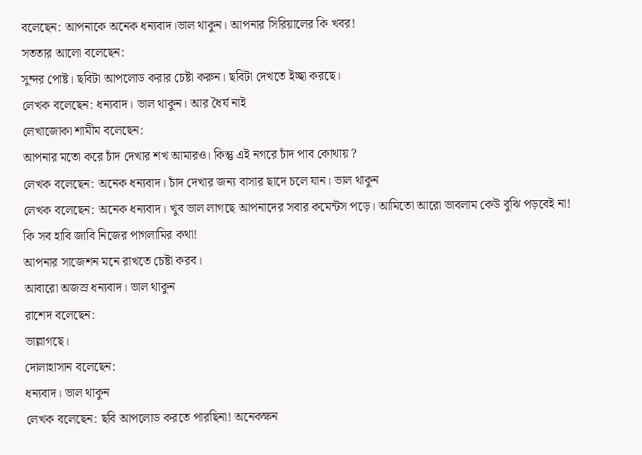বলেছেন: আপনাকে অনেক ধন্যবাদ।ভাল থাকুন। আপনার সিরিয়ালের কি খবর!
সততার আলো বলেছেন:
সুন্দর পোষ্ট। ছবিটা আপলোড করার চেষ্টা করুন। ছবিটা দেখতে ইচ্ছা করছে।
লেখক বলেছেন: ধন্যবাদ। ভাল থাকুন। আর ধৈর্য নাই
লেখাজোকা শামীম বলেছেন:
আপনার মতো করে চাঁদ দেখার শখ আমারও। কিন্তু এই নগরে চাঁদ পাব কোথায় ?
লেখক বলেছেন: অনেক ধন্যবাদ। চাঁদ দেখার জন্য বাসার ছাদে চলে যান। ভাল থাকুন
লেখক বলেছেন: অনেক ধন্যবাদ। খুব ভাল লাগছে আপনাদের সবার কমেন্টস পড়ে। আমিতো আরো ভাবলাম কেউ বুঝি পড়বেই না! কি সব হাবি জাবি নিজের পাগলামির কথা!
আপনার সাজেশন মনে রাখতে চেষ্টা করব।
আবারো অজস্র ধন্যবাদ। ভাল থাকুন
রাশেদ বলেছেন:
ভাল্লাগছে।
দোলাহাসান বলেছেন:
ধন্যবাদ। ভাল থাকুন
লেখক বলেছেন: ছবি আপলোড করতে পারছিনা! অনেকক্ষন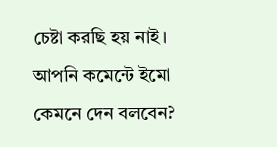চেষ্টা করছি হয় নাই। আপনি কমেন্টে ইমো কেমনে দেন বলবেন?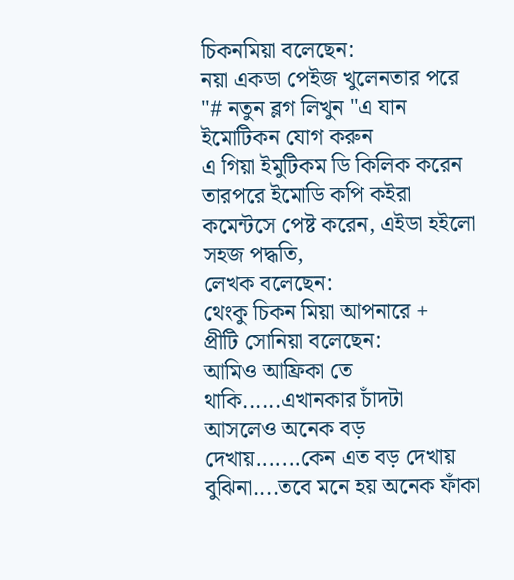চিকনমিয়া বলেছেন:
নয়া একডা পেইজ খুলেনতার পরে
"# নতুন ব্লগ লিখুন "এ যান
ইমোটিকন যোগ করুন
এ গিয়া ইমুটিকম ডি কিলিক করেন
তারপরে ইমোডি কপি কইরা কমেন্টসে পেষ্ট করেন, এইডা হইলো সহজ পদ্ধতি,
লেখক বলেছেন:
থেংকু চিকন মিয়া আপনারে +
প্রীটি সোনিয়া বলেছেন:
আমিও আফ্রিকা তে থাকি......এখানকার চাঁদটা আসলেও অনেক বড় দেখায়.......কেন এত বড় দেখায় বুঝিনা....তবে মনে হয় অনেক ফাঁকা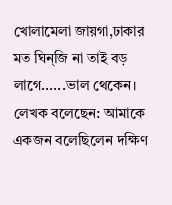খোলামেলা জায়গা,ঢাকার মত ঘিন্জি না তাই বড় লাগে......ভাল থেকেন।
লেখক বলেছেন: আমাকে একজন বলেছিলেন দক্ষিণ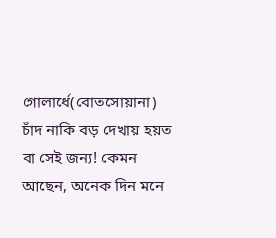গোলার্ধে(বোতসোয়ানা) চাঁদ নাকি বড় দেখায় হয়ত বা সেই জন্য! কেমন আছেন, অনেক দিন মনে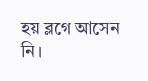হয় ব্লগে আসেন নি।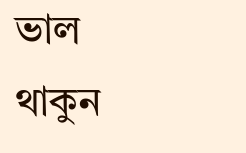ভাল থাকুন